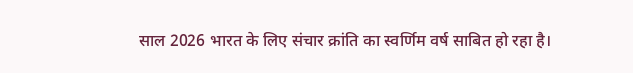साल 2026 भारत के लिए संचार क्रांति का स्वर्णिम वर्ष साबित हो रहा है।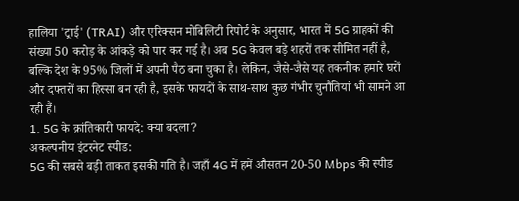हालिया 'ट्राई' (TRAI) और एरिक्सन मोबिलिटी रिपोर्ट के अनुसार, भारत में 5G ग्राहकों की संख्या 50 करोड़ के आंकड़े को पार कर गई है। अब 5G केवल बड़े शहरों तक सीमित नहीं है, बल्कि देश के 95% जिलों में अपनी पैठ बना चुका है। लेकिन, जैसे-जैसे यह तकनीक हमारे घरों और दफ्तरों का हिस्सा बन रही है, इसके फायदों के साथ-साथ कुछ गंभीर चुनौतियां भी सामने आ रही हैं।
1. 5G के क्रांतिकारी फायदे: क्या बदला?
अकल्पनीय इंटरनेट स्पीड:
5G की सबसे बड़ी ताकत इसकी गति है। जहाँ 4G में हमें औसतन 20-50 Mbps की स्पीड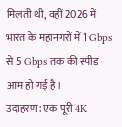मिलती थी, वहीं 2026 में भारत के महानगरों में 1 Gbps से 5 Gbps तक की स्पीड आम हो गई है।
उदाहरण: एक पूरी 4K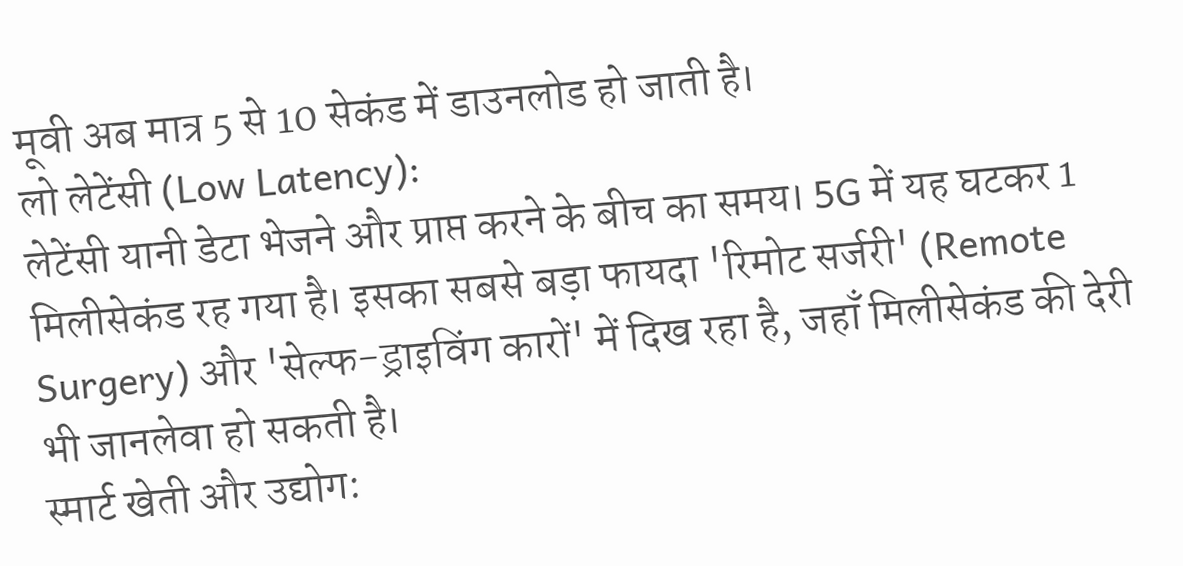मूवी अब मात्र 5 से 10 सेकंड में डाउनलोड हो जाती है।
लो लेटेंसी (Low Latency):
लेटेंसी यानी डेटा भेजने और प्राप्त करने के बीच का समय। 5G में यह घटकर 1 मिलीसेकंड रह गया है। इसका सबसे बड़ा फायदा 'रिमोट सर्जरी' (Remote Surgery) और 'सेल्फ-ड्राइविंग कारों' में दिख रहा है, जहाँ मिलीसेकंड की देरी भी जानलेवा हो सकती है।
स्मार्ट खेती और उद्योग: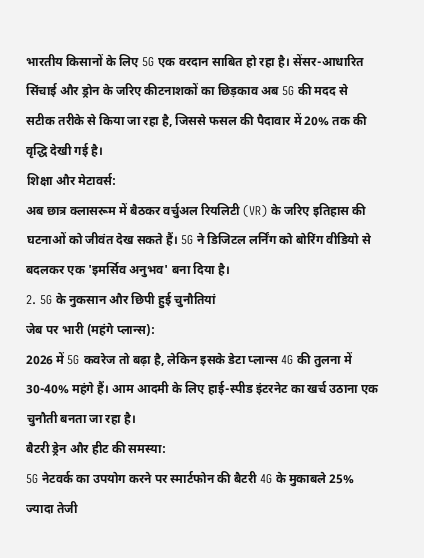भारतीय किसानों के लिए 5G एक वरदान साबित हो रहा है। सेंसर-आधारित सिंचाई और ड्रोन के जरिए कीटनाशकों का छिड़काव अब 5G की मदद से सटीक तरीके से किया जा रहा है, जिससे फसल की पैदावार में 20% तक की वृद्धि देखी गई है।
शिक्षा और मेटावर्स:
अब छात्र क्लासरूम में बैठकर वर्चुअल रियलिटी (VR) के जरिए इतिहास की घटनाओं को जीवंत देख सकते हैं। 5G ने डिजिटल लर्निंग को बोरिंग वीडियो से बदलकर एक 'इमर्सिव अनुभव' बना दिया है।
2. 5G के नुकसान और छिपी हुई चुनौतियां
जेब पर भारी (महंगे प्लान्स):
2026 में 5G कवरेज तो बढ़ा है, लेकिन इसके डेटा प्लान्स 4G की तुलना में 30-40% महंगे हैं। आम आदमी के लिए हाई-स्पीड इंटरनेट का खर्च उठाना एक चुनौती बनता जा रहा है।
बैटरी ड्रेन और हीट की समस्या:
5G नेटवर्क का उपयोग करने पर स्मार्टफोन की बैटरी 4G के मुकाबले 25% ज्यादा तेजी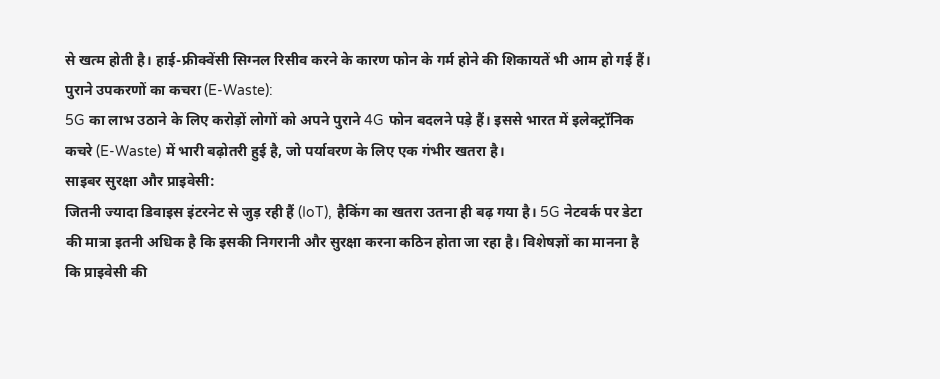से खत्म होती है। हाई-फ्रीक्वेंसी सिग्नल रिसीव करने के कारण फोन के गर्म होने की शिकायतें भी आम हो गई हैं।
पुराने उपकरणों का कचरा (E-Waste):
5G का लाभ उठाने के लिए करोड़ों लोगों को अपने पुराने 4G फोन बदलने पड़े हैं। इससे भारत में इलेक्ट्रॉनिक कचरे (E-Waste) में भारी बढ़ोतरी हुई है, जो पर्यावरण के लिए एक गंभीर खतरा है।
साइबर सुरक्षा और प्राइवेसी:
जितनी ज्यादा डिवाइस इंटरनेट से जुड़ रही हैं (IoT), हैकिंग का खतरा उतना ही बढ़ गया है। 5G नेटवर्क पर डेटा की मात्रा इतनी अधिक है कि इसकी निगरानी और सुरक्षा करना कठिन होता जा रहा है। विशेषज्ञों का मानना है कि प्राइवेसी की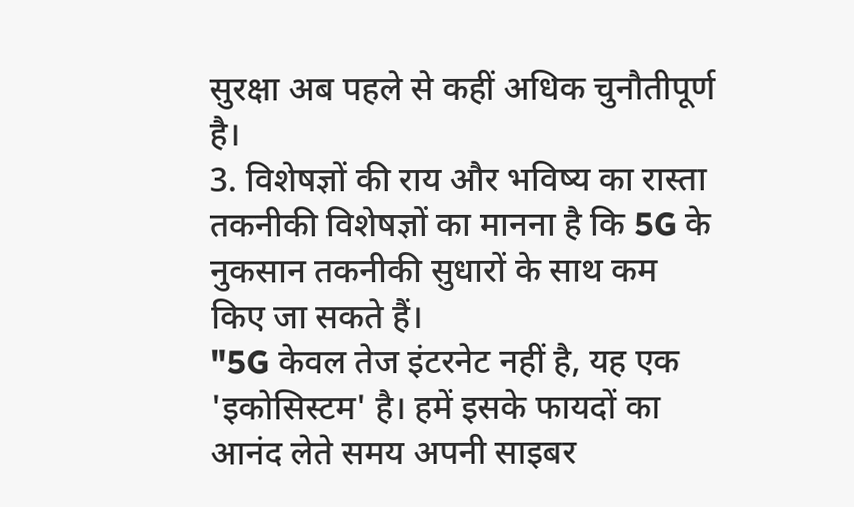सुरक्षा अब पहले से कहीं अधिक चुनौतीपूर्ण है।
3. विशेषज्ञों की राय और भविष्य का रास्ता
तकनीकी विशेषज्ञों का मानना है कि 5G के नुकसान तकनीकी सुधारों के साथ कम किए जा सकते हैं।
"5G केवल तेज इंटरनेट नहीं है, यह एक 'इकोसिस्टम' है। हमें इसके फायदों का आनंद लेते समय अपनी साइबर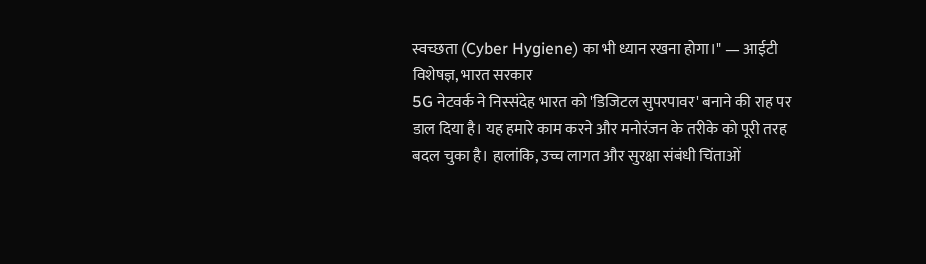स्वच्छता (Cyber Hygiene) का भी ध्यान रखना होगा।" — आईटी विशेषज्ञ, भारत सरकार
5G नेटवर्क ने निस्संदेह भारत को 'डिजिटल सुपरपावर' बनाने की राह पर डाल दिया है। यह हमारे काम करने और मनोरंजन के तरीके को पूरी तरह बदल चुका है। हालांकि, उच्च लागत और सुरक्षा संबंधी चिंताओं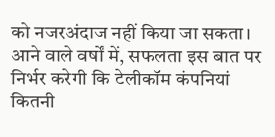को नजरअंदाज नहीं किया जा सकता। आने वाले वर्षों में, सफलता इस बात पर निर्भर करेगी कि टेलीकॉम कंपनियां कितनी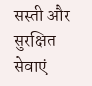सस्ती और सुरक्षित सेवाएं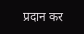प्रदान कर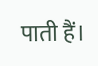पाती हैं।